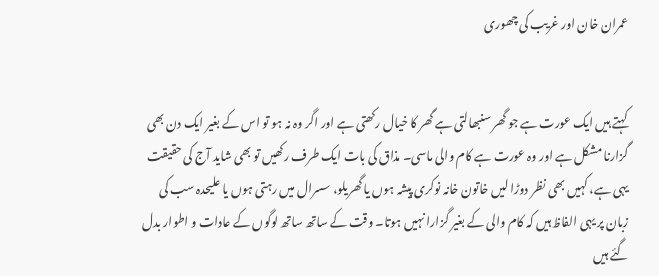عمران خان اور غریب کی چھوری


کہتے ہیں ایک عورت ہے جو گھر سنبھالتی ہے گھر کا خیال رکھتی ہے اور اگر وہ نہ ہو تو اس کے بغیر ایک دن بھی گزارنا مشکل ہے اور وہ عورت ہے کام والی ماسی۔ مذاق کی بات ایک طرف رکھیں تو بھی شاید آج کی حقیقت یہی ہے، کہیں بھی نظر دوڑا لیں خاتون خانہ نوکری پیشہ ہوں یا گھریلو، سسرال میں رہتی ہوں یا علیحدہ سب کی زبان پر یہی الفاظ ہیں کہ کام والی کے بغیر گزارا نہیں ہوتا۔ وقت کے ساتھ ساتھ لوگوں کے عادات و اطوار بدل گئے ہیں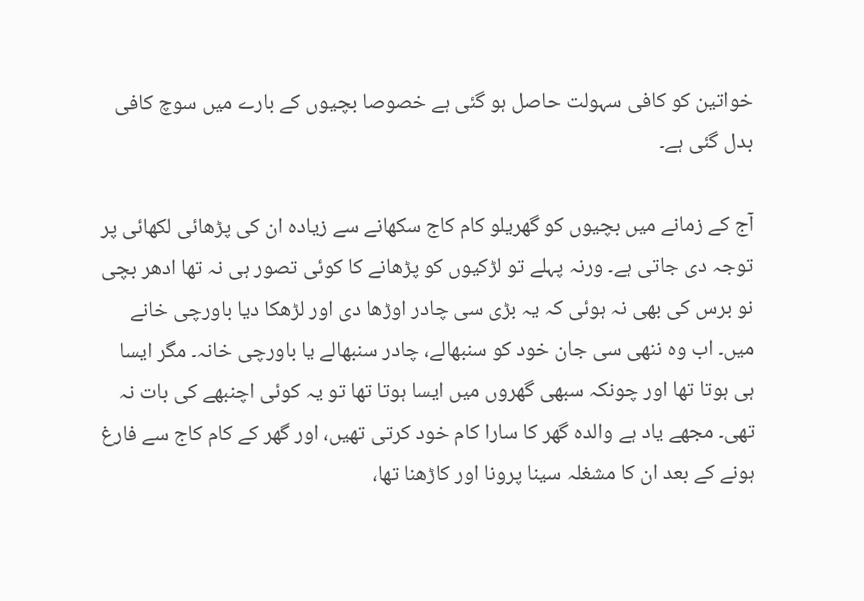خواتین کو کافی سہولت حاصل ہو گئی ہے خصوصا بچیوں کے بارے میں سوچ کافی بدل گئی ہے۔

آج کے زمانے میں بچیوں کو گھریلو کام کاج سکھانے سے زیادہ ان کی پڑھائی لکھائی پر توجہ دی جاتی ہے۔ ورنہ پہلے تو لڑکیوں کو پڑھانے کا کوئی تصور ہی نہ تھا ادھر بچی نو برس کی بھی نہ ہوئی کہ یہ بڑی سی چادر اوڑھا دی اور لڑھکا دیا باورچی خانے میں۔ اب وہ ننھی سی جان خود کو سنبھالے، چادر سنبھالے یا باورچی خانہ۔ مگر ایسا ہی ہوتا تھا اور چونکہ سبھی گھروں میں ایسا ہوتا تھا تو یہ کوئی اچنبھے کی بات نہ تھی۔ مجھے یاد ہے والدہ گھر کا سارا کام خود کرتی تھیں، اور گھر کے کام کاج سے فارغ ہونے کے بعد ان کا مشغلہ سینا پرونا اور کاڑھنا تھا،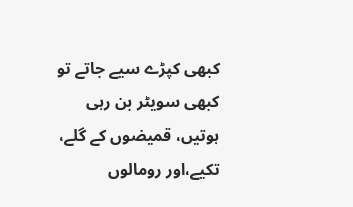کبھی کپڑے سیے جاتے تو کبھی سویٹر بن رہی ہوتیں، قمیضوں کے گلے، تکیے،اور رومالوں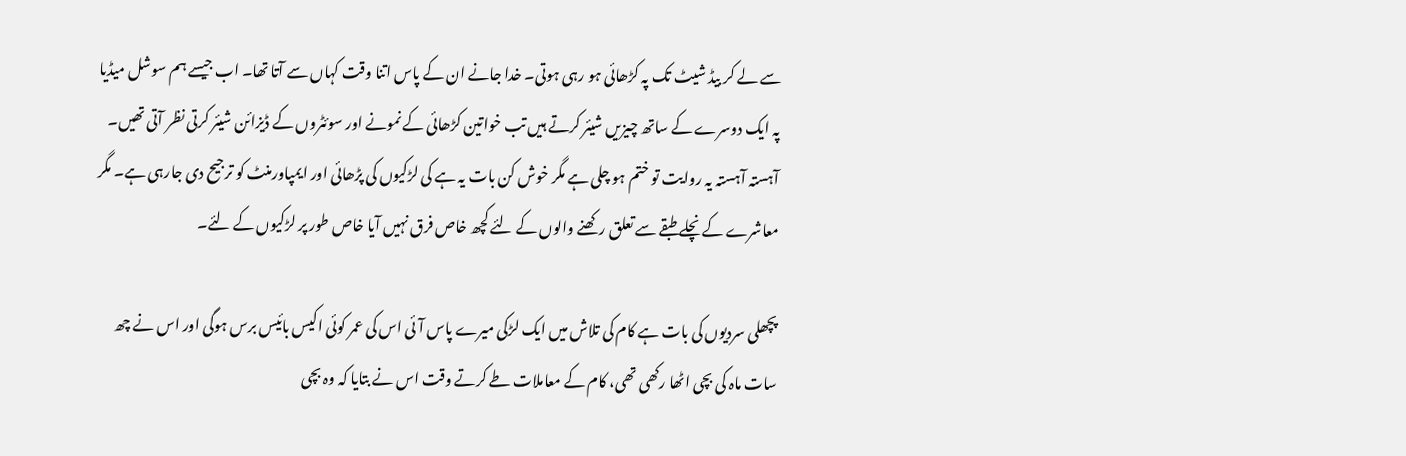سے لے کر بیڈ شیٹ تک پہ کڑھائی ہو رہی ہوتی۔ خدا جانے ان کے پاس اتنا وقت کہاں سے آتا تھا۔ اب جیسے ہم سوشل میڈیا پہ ایک دوسرے کے ساتھ چیزیں شیئر کرتے ہیں تب خواتین کڑھائی کے نمونے اور سوئٹروں کے ڈیزائن شیئر کرتی نظر آتی تھیں۔ آہستہ آہستہ یہ روایت تو ختم ہو چلی ہے مگر خوش کن بات یہ ہے کی لڑکیوں کی پڑھائی اور ایمپاورمنٹ کو ترجیح دی جارہی ہے۔ مگر معاشرے کے نچلے طبقے سے تعلق رکھنے والوں کے لئے کچھ خاص فرق نہیں آیا خاص طور پر لڑکیوں کے لئے۔

پچھلی سردیوں کی بات ہے کام کی تلاش میں ایک لڑکی میرے پاس آئی اس کی عمر کوئی اکیس بائیس برس ہوگی اور اس نے چھ سات ماہ کی بچی اٹھا رکھی تھی، کام کے معاملات طے کرتے وقت اس نے بتایا کہ وہ بچی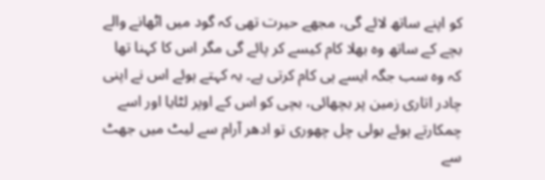کو اپنے ساتھ لائے گی، مجھے حیرت تھی کہ گود میں اٹھانے والے بچے کے ساتھ وہ بھلا کام کیسے کر پائے گی مگر اس کا کہنا تھا کہ وہ سب جگہ ایسے ہی کام کرتی ہے۔ یہ کہتے ہوئے اس نے اپنی چادر اتاری زمین پر بچھائی، بچی کو اس کے اوپر لٹایا اور اسے چمکارتے ہوئے بولی چل چھوری تو ادھر آرام سے لیٹ میں جھٹ سے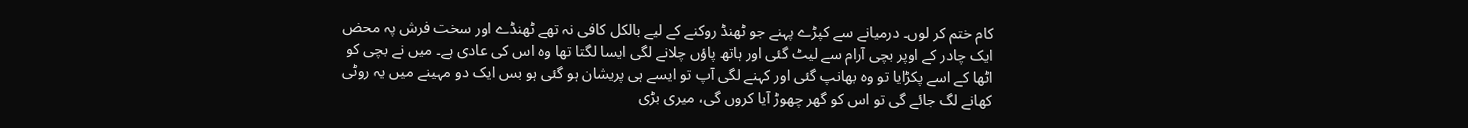کام ختم کر لوں۔ درمیانے سے کپڑے پہنے جو ٹھنڈ روکنے کے لیے بالکل کافی نہ تھے ٹھنڈے اور سخت فرش پہ محض ایک چادر کے اوپر بچی آرام سے لیٹ گئی اور ہاتھ پاؤں چلانے لگی ایسا لگتا تھا وہ اس کی عادی ہے۔ میں نے بچی کو اٹھا کے اسے پکڑایا تو وہ بھانپ گئی اور کہنے لگی آپ تو ایسے ہی پریشان ہو گئی ہو بس ایک دو مہینے میں یہ روٹی کھانے لگ جائے گی تو اس کو گھر چھوڑ آیا کروں گی، میری بڑی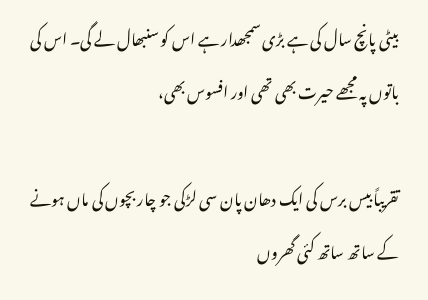بیٹی پانچ سال کی ہے بڑی سمجھدار ہے اس کو سنبھال لے گی۔ اس کی باتوں پہ مجھے حیرت بھی تھی اور افسوس بھی،

تقریباً بیس برس کی ایک دھان پان سی لڑکی جو چار بچوں کی ماں ہونے کے ساتھ ساتھ کئی گھروں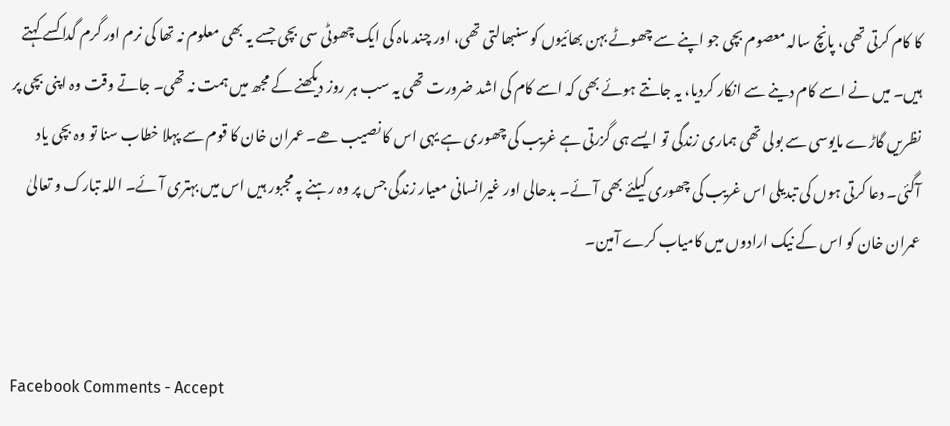کا کام کرتی تھی، پانچ سالہ معصوم بچی جو اپنے سے چھوٹے بہن بھائیوں کو سنبھالتی تھی، اور چند ماہ کی ایک چھوٹی سی بچی جسے یہ بھی معلوم نہ تھا کی نرم اور گرم گدا کسے کہتے ہیں۔ میں نے اسے کام دینے سے انکار کردیا، یہ جانتے ہوئے بھی کہ اسے کام کی اشد ضرورت تھی یہ سب ہر روز دیکھنے کے مجھ میں ہمت نہ تھی۔ جاتے وقت وہ اپنی بچی پر نظریں گاڑے مایوسی سے بولی تھی ہماری زندگی تو ایسے ہی گزرتی ہے غریب کی چھوری ہے یہی اس کا نصیب ھے۔ عمران خان کا قوم سے پہلا خطاب سنا تو وہ بچی یاد آگئی۔ دعا کرتی ہوں کی تبدیلی اس غریب کی چھوری کیلئے بھی آئے۔ بدحالی اور غیرانسانی معیار زندگی جس پر وہ رہنے پہ مجبور ہیں اس میں بہتری آئے۔ اللہ تبارک و تعالیٰ عمران خان کو اس کے نیک ارادوں میں کامیاب کرے آمین۔


Facebook Comments - Accept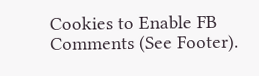Cookies to Enable FB Comments (See Footer).